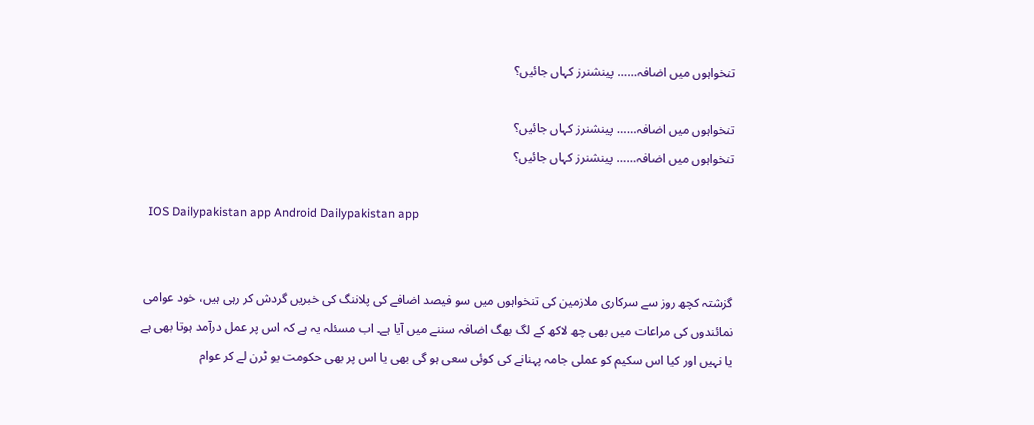تنخواہوں میں اضافہ…… پینشنرز کہاں جائیں؟

تنخواہوں میں اضافہ…… پینشنرز کہاں جائیں؟
تنخواہوں میں اضافہ…… پینشنرز کہاں جائیں؟

  IOS Dailypakistan app Android Dailypakistan app


گزشتہ کچھ روز سے سرکاری ملازمین کی تنخواہوں میں سو فیصد اضافے کی پلاننگ کی خبریں گردش کر رہی ہیں، خود عوامی نمائندوں کی مراعات میں بھی چھ لاکھ کے لگ بھگ اضافہ سننے میں آیا ہے۔ اب مسئلہ یہ ہے کہ اس پر عمل درآمد ہوتا بھی ہے یا نہیں اور کیا اس سکیم کو عملی جامہ پہنانے کی کوئی سعی ہو گی بھی یا اس پر بھی حکومت یو ٹرن لے کر عوام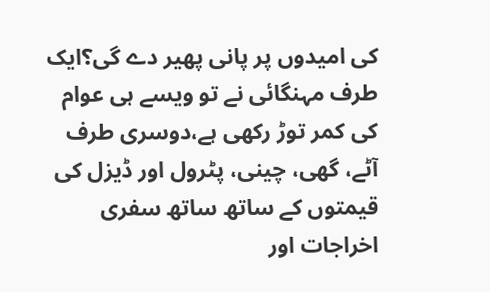کی امیدوں پر پانی پھیر دے گی؟ایک طرف مہنگائی نے تو ویسے ہی عوام کی کمر توڑ رکھی ہے،دوسری طرف آٹے، گھی، چینی، پٹرول اور ڈیزل کی قیمتوں کے ساتھ ساتھ سفری اخراجات اور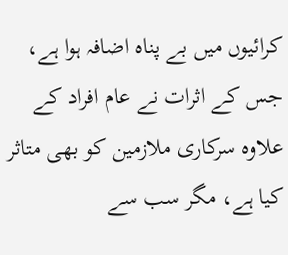کرائیوں میں بے پناہ اضافہ ہوا ہے، جس کے اثرات نے عام افراد کے علاوہ سرکاری ملازمین کو بھی متاثر کیا ہے، مگر سب سے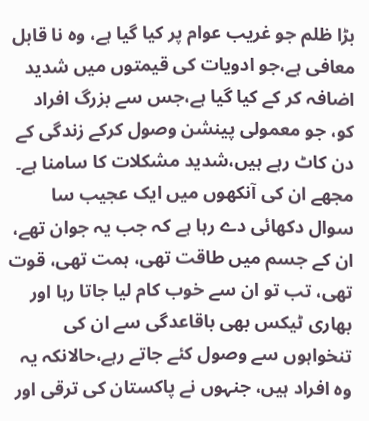بڑا ظلم جو غریب عوام پر کیا گیا ہے، وہ نا قابل معافی ہے،جو ادویات کی قیمتوں میں شدید اضافہ کر کے کیا گیا ہے،جس سے بزرگ افراد کو، جو معمولی پینشن وصول کرکے زندگی کے دن کاٹ رہے ہیں،شدید مشکلات کا سامنا ہے۔ مجھے ان کی آنکھوں میں ایک عجیب سا سوال دکھائی دے رہا ہے کہ جب یہ جوان تھے، ان کے جسم میں طاقت تھی، ہمت تھی، قوت تھی، تب تو ان سے خوب کام لیا جاتا رہا اور بھاری ٹیکس بھی باقاعدگی سے ان کی تنخواہوں سے وصول کئے جاتے رہے،حالانکہ یہ وہ افراد ہیں، جنہوں نے پاکستان کی ترقی اور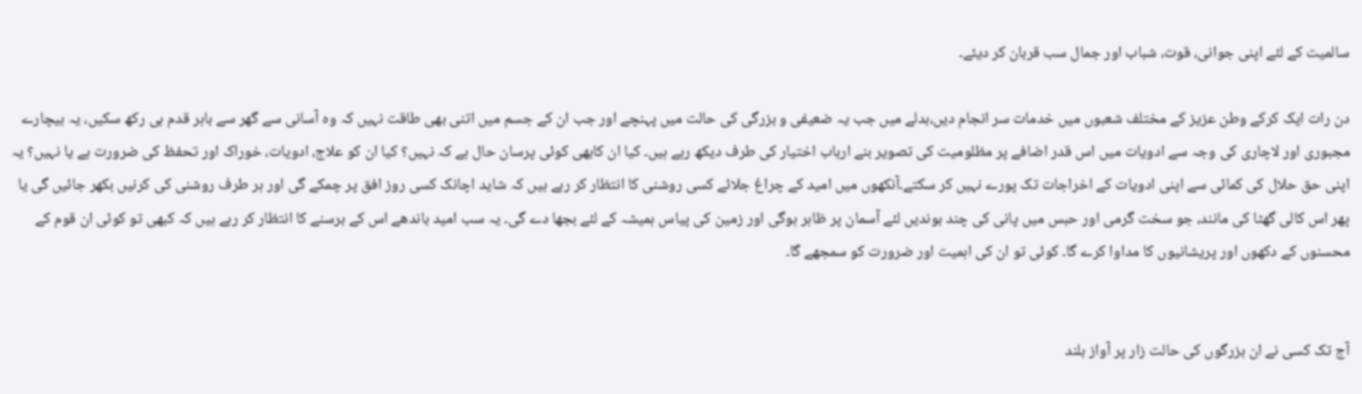سالمیت کے لئے اپنی جوانی، قوت، شباب اور جمال سب قربان کر دیئے۔

دن رات ایک کرکے وطن عزیز کے مختلف شعبوں میں خدمات سر انجام دیں،بدلے میں جب یہ ضعیفی و بزرگی کی حالت میں پہنچے اور جب ان کے جسم میں اتنی بھی طاقت نہیں کہ وہ آسانی سے گھر سے باہر قدم ہی رکھ سکیں، یہ بیچارے مجبوری اور لاچاری کی وجہ سے ادویات میں اس قدر اضافے پر مظلومیت کی تصویر بنے ارباب اختیار کی طرف دیکھ رہے ہیں۔ کیا ان کابھی کوئی پرسان حال ہے کہ نہیں؟ کیا ان کو علاج، ادویات، خوراک اور تحفظ کی ضرورت ہے یا نہیں؟ یہ اپنی حق حلال کی کمائی سے اپنی ادویات کے اخراجات تک پورے نہیں کر سکتے۔آنکھوں میں امید کے چراغ جلائے کسی روشنی کا انتظار کر رہے ہیں کہ شاید اچانک کسی روز افق پر چمکے گی اور ہر طرف روشنی کی کرنیں بکھر جائیں گی یا پھر اس کالی گھٹا کی مانند، جو سخت گرمی اور حبس میں پانی کی چند بوندیں لئے آسمان پر ظاہر ہوگی اور زمین کی پیاس ہمیشہ کے لئے بجھا دے گی۔ یہ سب امید باندھے اس کے برسنے کا انتظار کر رہے ہیں کہ کبھی تو کوئی ان قوم کے محسنوں کے دکھوں اور پریشانیوں کا مداوا کرے گا۔ کوئی تو ان کی اہمیت اور ضرورت کو سمجھے گا۔


آج تک کسی نے ان بزرگوں کی حالت زار پر آواز بلند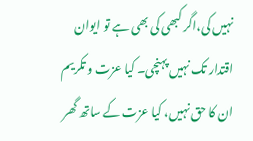نہیں کی،اگر کبھی کی بھی ہے تو ایوان اقتدار تک نہیں پہنچی۔ کیا عزت و تکریم ان کا حق نہیں، کیا عزت کے ساتھ گھر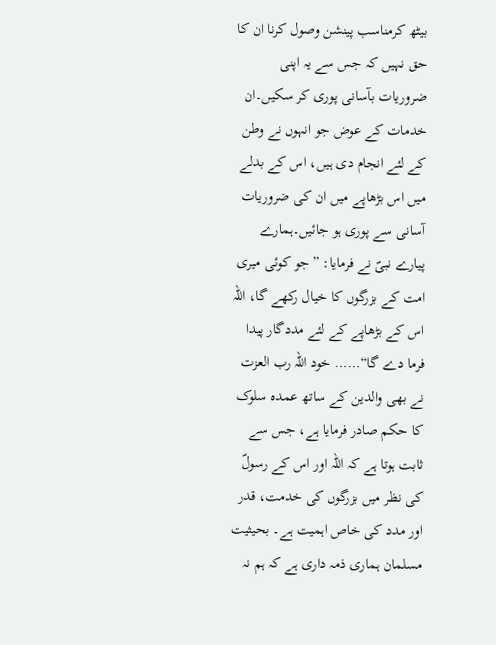بیٹھ کرمناسب پینشن وصول کرنا ان کا حق نہیں کہ جس سے یہ اپنی ضروریات بآسانی پوری کر سکیں۔ان خدمات کے عوض جو انہوں نے وطن کے لئے انجام دی ہیں، اس کے بدلے میں اس بڑھاپے میں ان کی ضروریات آسانی سے پوری ہو جائیں۔ہمارے پیارے نبیؐ نے فرمایا: ”جو کوئی میری امت کے بزرگوں کا خیال رکھے گا، اللہ اس کے بڑھاپے کے لئے مددگار پیدا فرما دے گا“…… خود اللہ رب العزت نے بھی والدین کے ساتھ عمدہ سلوک کا حکم صادر فرمایا ہے، جس سے ثابت ہوتا ہے کہ اللہ اور اس کے رسولؐ کی نظر میں بزرگوں کی خدمت، قدر اور مدد کی خاص اہمیت ہے۔ بحیثیت مسلمان ہماری ذمہ داری ہے کہ ہم نہ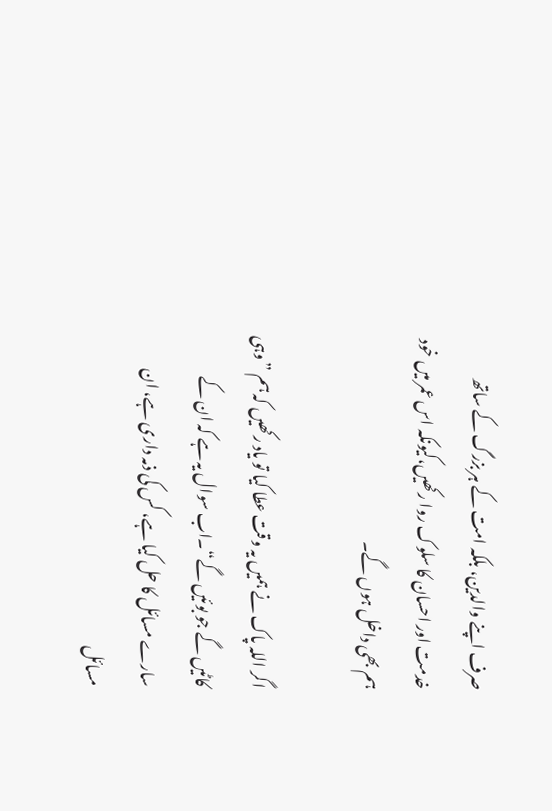صرف اپنے والدین، بلکہ امت کے ہر بزرگ کے ساتھ خدمت اور احسان کا سلوک روا رکھیں،کیونکہ اس عمر میں خود ہم بھی داخل ہوں گے۔

اگر اللہ پاک نے ہمیں یہ وقت عطا کیا تو یاد رکھیں کہ ہم ”وہی کاٹیں گے جو بوئیں گے“۔اب سوال یہ ہے کہ ان کے سارے مسائل کا حل کیا ہے، کس کی ذمہ داری ہے، ان مسائل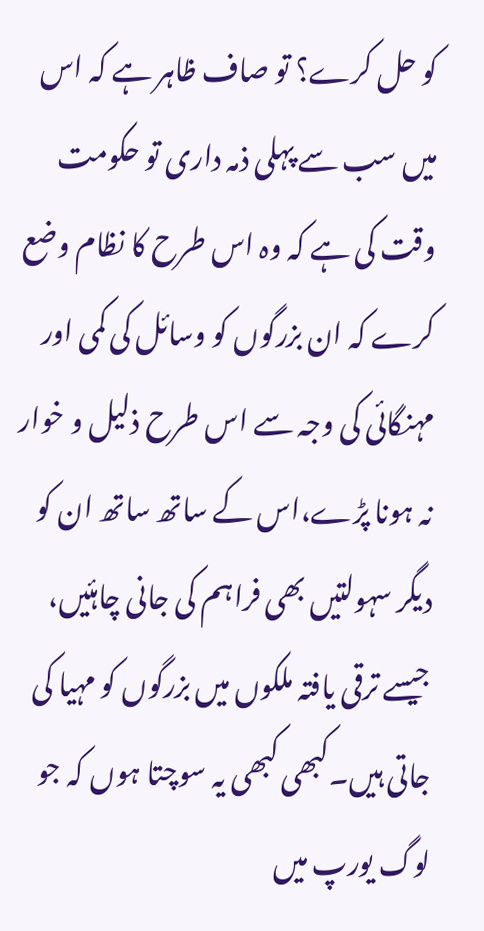کو حل کرے؟ تو صاف ظاہر ہے کہ اس میں سب سے پہلی ذمہ داری تو حکومت وقت کی ہے کہ وہ اس طرح کا نظام وضع کرے کہ ان بزرگوں کو وسائل کی کمی اور مہنگائی کی وجہ سے اس طرح ذلیل و خوار نہ ہونا پڑے،اس کے ساتھ ساتھ ان کو دیگر سہولتیں بھی فراہم کی جانی چاہئیں، جیسے ترقی یافتہ ملکوں میں بزرگوں کو مہیا کی جاتی ہیں۔کبھی کبھی یہ سوچتا ہوں کہ جو لوگ یورپ میں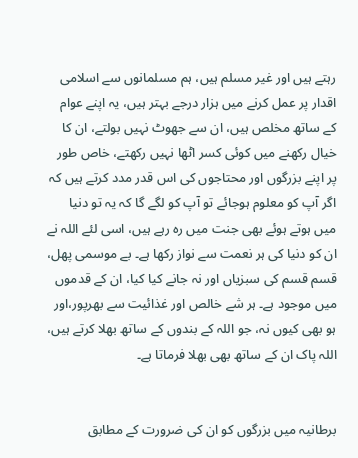رہتے ہیں اور غیر مسلم ہیں، ہم مسلمانوں سے اسلامی اقدار پر عمل کرنے میں ہزار درجے بہتر ہیں، یہ اپنے عوام کے ساتھ مخلص ہیں، ان سے جھوٹ نہیں بولتے، ان کا خیال رکھنے میں کوئی کسر اٹھا نہیں رکھتے، خاص طور پر اپنے بزرگوں اور محتاجوں کی اس قدر مدد کرتے ہیں کہ اگر آپ کو معلوم ہوجائے تو آپ کو لگے گا کہ یہ تو دنیا میں ہوتے ہوئے بھی جنت میں رہ رہے ہیں، اسی لئے اللہ نے ان کو دنیا کی ہر نعمت سے نواز رکھا ہے۔ بے موسمی پھل، قسم قسم کی سبزیاں اور نہ جانے کیا کیا، ان کے قدموں میں موجود ہے۔ ہر شے خالص اور غذائیت سے بھرپور،اور ہو بھی کیوں نہ، جو اللہ کے بندوں کے ساتھ بھلا کرتے ہیں، اللہ پاک ان کے ساتھ بھی بھلا فرماتا ہے۔


برطانیہ میں بزرگوں کو ان کی ضرورت کے مطابق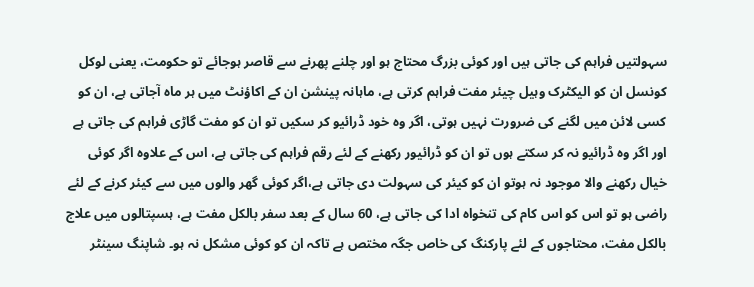سہولتیں فراہم کی جاتی ہیں اور کوئی بزرگ محتاج ہو اور چلنے پھرنے سے قاصر ہوجائے تو حکومت، یعنی لوکل کونسل ان کو الیکٹرک وہیل چیئر مفت فراہم کرتی ہے، ماہانہ پینشن ان کے اکاؤنٹ میں ہر ماہ آجاتی ہے، ان کو کسی لائن میں لگنے کی ضرورت نہیں ہوتی، اگر وہ خود ڈرائیو کر سکیں تو ان کو مفت گاڑی فراہم کی جاتی ہے اور اگر وہ ڈرائیو نہ کر سکتے ہوں تو ان کو ڈرائیور رکھنے کے لئے رقم فراہم کی جاتی ہے، اس کے علاوہ اگر کوئی خیال رکھنے والا موجود نہ ہوتو ان کو کیئر کی سہولت دی جاتی ہے،اگر کوئی گھر والوں میں سے کیئر کرنے کے لئے راضی ہو تو اس کو اس کام کی تنخواہ ادا کی جاتی ہے، 60 سال کے بعد سفر بالکل مفت ہے، ہسپتالوں میں علاج بالکل مفت، محتاجوں کے لئے پارکنگ کی خاص جگہ مختص ہے تاکہ ان کو کوئی مشکل نہ ہو۔ شاپنگ سینٹر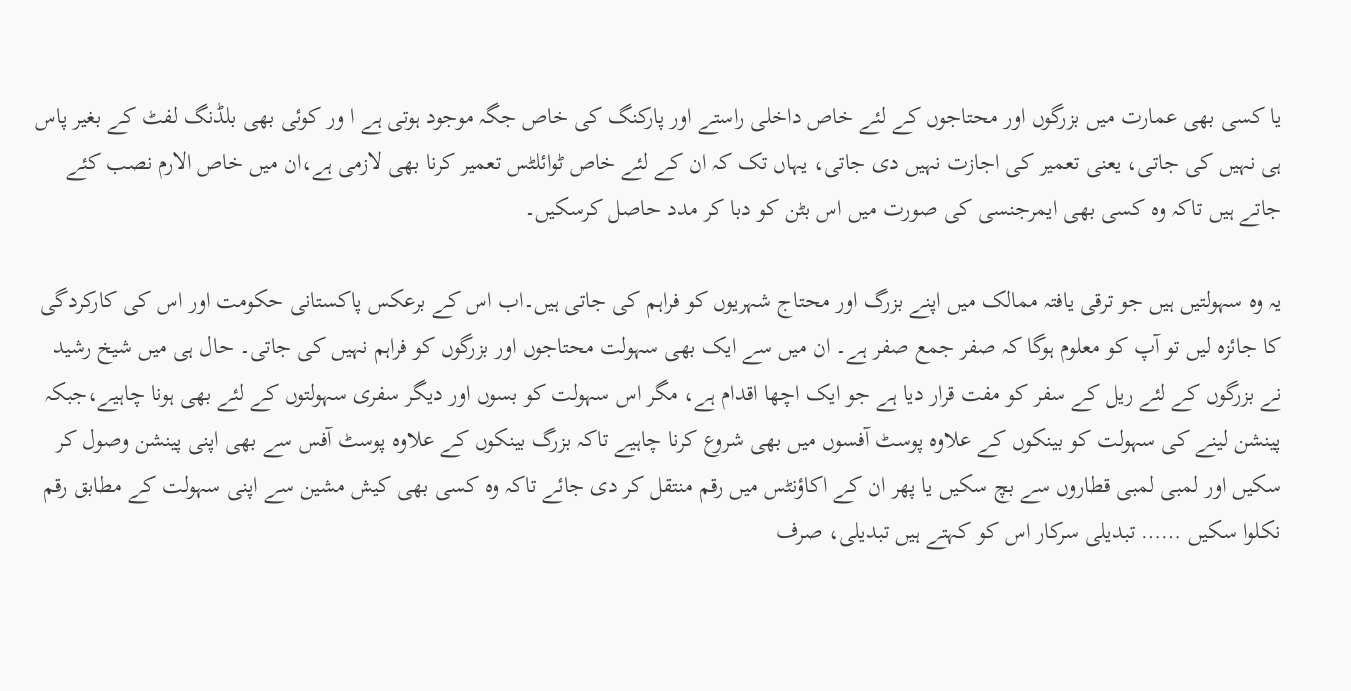یا کسی بھی عمارت میں بزرگوں اور محتاجوں کے لئے خاص داخلی راستے اور پارکنگ کی خاص جگہ موجود ہوتی ہے ا ور کوئی بھی بلڈنگ لفٹ کے بغیر پاس ہی نہیں کی جاتی، یعنی تعمیر کی اجازت نہیں دی جاتی، یہاں تک کہ ان کے لئے خاص ٹوائلٹس تعمیر کرنا بھی لازمی ہے،ان میں خاص الارم نصب کئے جاتے ہیں تاکہ وہ کسی بھی ایمرجنسی کی صورت میں اس بٹن کو دبا کر مدد حاصل کرسکیں۔

یہ وہ سہولتیں ہیں جو ترقی یافتہ ممالک میں اپنے بزرگ اور محتاج شہریوں کو فراہم کی جاتی ہیں۔اب اس کے برعکس پاکستانی حکومت اور اس کی کارکردگی کا جائزہ لیں تو آپ کو معلوم ہوگا کہ صفر جمع صفر ہے۔ ان میں سے ایک بھی سہولت محتاجوں اور بزرگوں کو فراہم نہیں کی جاتی۔ حال ہی میں شیخ رشید نے بزرگوں کے لئے ریل کے سفر کو مفت قرار دیا ہے جو ایک اچھا اقدام ہے، مگر اس سہولت کو بسوں اور دیگر سفری سہولتوں کے لئے بھی ہونا چاہیے،جبکہ پینشن لینے کی سہولت کو بینکوں کے علاوہ پوسٹ آفسوں میں بھی شروع کرنا چاہیے تاکہ بزرگ بینکوں کے علاوہ پوسٹ آفس سے بھی اپنی پینشن وصول کر سکیں اور لمبی لمبی قطاروں سے بچ سکیں یا پھر ان کے اکاؤنٹس میں رقم منتقل کر دی جائے تاکہ وہ کسی بھی کیش مشین سے اپنی سہولت کے مطابق رقم نکلوا سکیں …… تبدیلی سرکار اس کو کہتے ہیں تبدیلی، صرف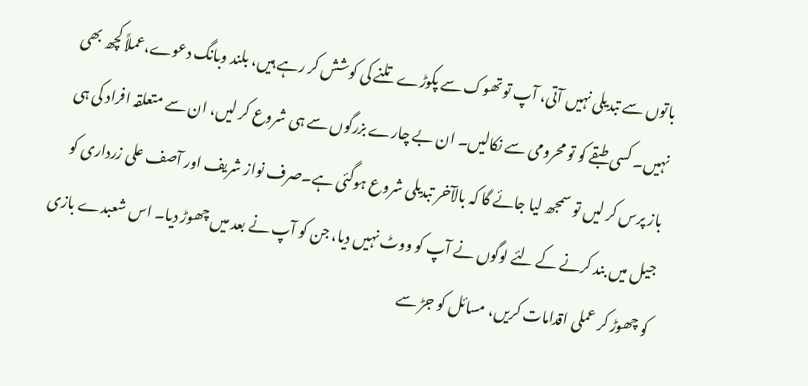باتوں سے تبدیلی نہیں آتی، آپ تو تھوک سے پکوڑے تلنے کی کوشش کر رہے ہیں، بلند وبانگ دعوے،عملاً کچھ بھی نہیں۔ کسی طبقے کو تو محرومی سے نکالیں۔ ان بے چارے بزرگوں سے ہی شروع کر لیں، ان سے متعلقہ افراد کی ہی باز پرس کر لیں تو سمجھ لیا جائے گا کہ بالآخر تبدیلی شروع ہوگئی ہے۔صرف نواز شریف اور آصف علی زرداری کو جیل میں بند کرنے کے لئے لوگوں نے آپ کو ووٹ نہیں دیا، جن کو آپ نے بعد میں چھوڑ دیا۔ اس شعبدے بازی کو چھوڑ کر عملی اقدامات کریں، مسائل کو جڑ سے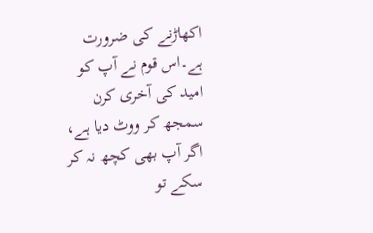اکھاڑنے کی ضرورت ہے۔اس قوم نے آپ کو امید کی آخری کرن سمجھ کر ووٹ دیا ہے، اگر آپ بھی کچھ نہ کر سکے تو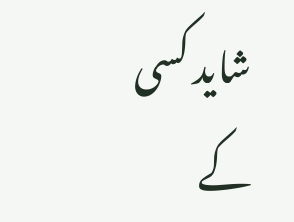شاید کسی کے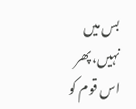بس میں نہیں، پھر اس قوم کو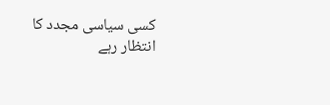کسی سیاسی مجدد کا انتظار رہے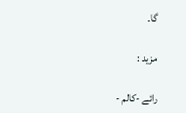گا۔

مزید :

رائے -کالم -